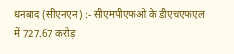धनबाद (सीएनएन) :- सीएमपीएफओ के डीएचएफएल में 727.67 करोड़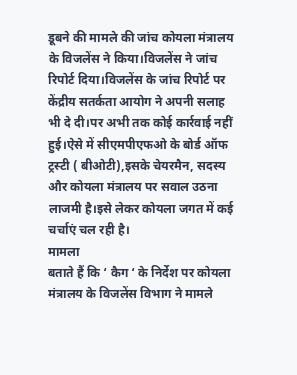डूबने की मामले की जांच कोयला मंत्रालय के विजलेंस ने किया।विजलेंस ने जांच रिपोर्ट दिया।विजलेंस के जांच रिपोर्ट पर केंद्रीय सतर्कता आयोग ने अपनी सलाह भी दे दी।पर अभी तक कोई कार्रवाई नहीं हुई।ऐसे में सीएमपीएफओ के बोर्ड ऑफ ट्रस्टी ( बीओटी),इसके चेयरमैन, सदस्य और कोयला मंत्रालय पर सवाल उठना लाजमी है।इसे लेकर कोयला जगत में कई चर्चाएं चल रही है।
मामला
बताते हैं कि ‘ कैग ‘ के निर्देश पर कोयला मंत्रालय के विजलेंस विभाग ने मामले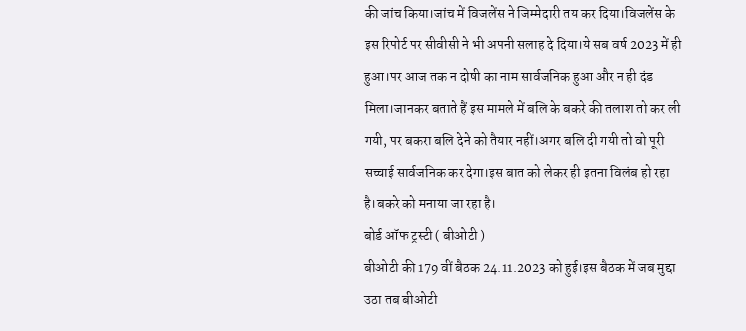की जांच किया।जांच में विजलेंस ने जिम्मेदारी तय कर दिया।विजलेंस के इस रिपोर्ट पर सीवीसी ने भी अपनी सलाह दे दिया।ये सब वर्ष 2023 में ही हुआ।पर आज तक न दोषी का नाम सार्वजनिक हुआ और न ही दंड मिला।जानकर बताते हैं इस मामले में बलि के बकरे की तलाश तो कर ली गयी, पर बकरा बलि देने को तैयार नहीं।अगर बलि दी गयी तो वो पूरी सच्चाई सार्वजनिक कर देगा।इस बात को लेकर ही इतना विलंब हो रहा है।बकरे को मनाया जा रहा है।
बोर्ड ऑफ ट्रस्टी ( बीओटी )
बीओटी की 179 वीं बैठक 24.11.2023 को हुई।इस बैठक में जब मुद्दा उठा तब बीओटी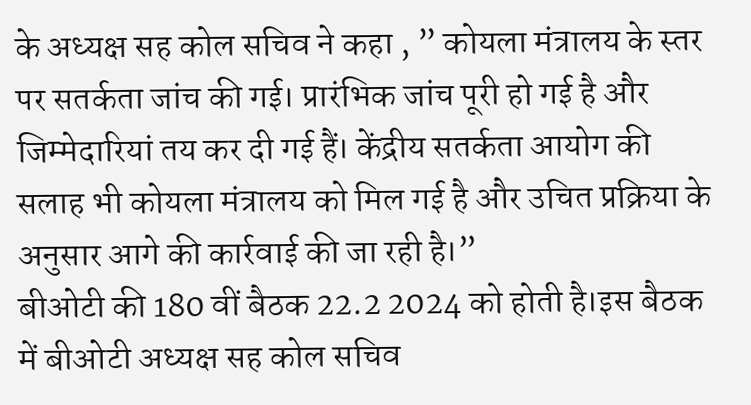के अध्यक्ष सह कोल सचिव ने कहा , ” कोयला मंत्रालय के स्तर पर सतर्कता जांच की गई। प्रारंभिक जांच पूरी हो गई है और जिम्मेदारियां तय कर दी गई हैं। केंद्रीय सतर्कता आयोग की सलाह भी कोयला मंत्रालय को मिल गई है और उचित प्रक्रिया के अनुसार आगे की कार्रवाई की जा रही है।”
बीओटी की 180 वीं बैठक 22.2 2024 को होती है।इस बैठक में बीओटी अध्यक्ष सह कोल सचिव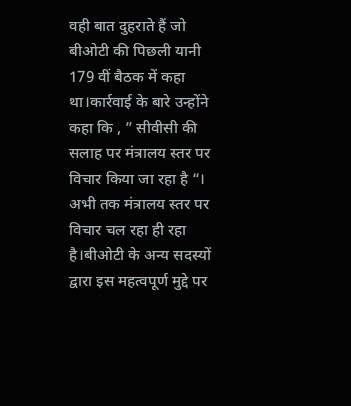वही बात दुहराते हैं जो बीओटी की पिछली यानी 179 वीं बैठक में कहा था।कार्रवाई के बारे उन्होंने कहा कि , ” सीवीसी की सलाह पर मंत्रालय स्तर पर विचार किया जा रहा है “। अभी तक मंत्रालय स्तर पर विचार चल रहा ही रहा है।बीओटी के अन्य सदस्यों द्वारा इस महत्वपूर्ण मुद्दे पर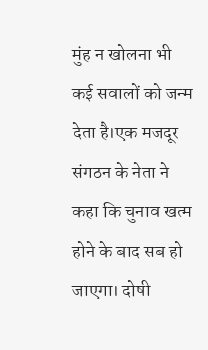मुंह न खोलना भी कई सवालों को जन्म देता है।एक मजदूर संगठन के नेता ने कहा कि चुनाव खत्म होने के बाद सब हो जाएगा। दोषी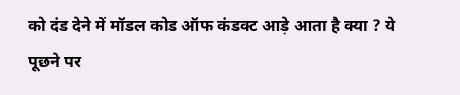को दंड देने में मॉडल कोड ऑफ कंडक्ट आड़े आता है क्या ? ये पूछने पर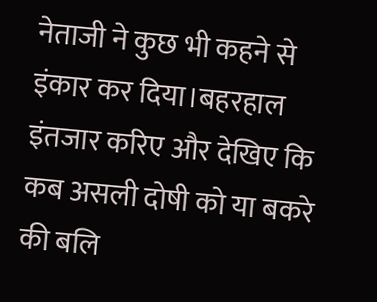नेताजी ने कुछ भी कहने से इंकार कर दिया।बहरहाल इंतजार करिए और देखिए कि कब असली दोषी को या बकरे की बलि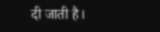दी जाती है।